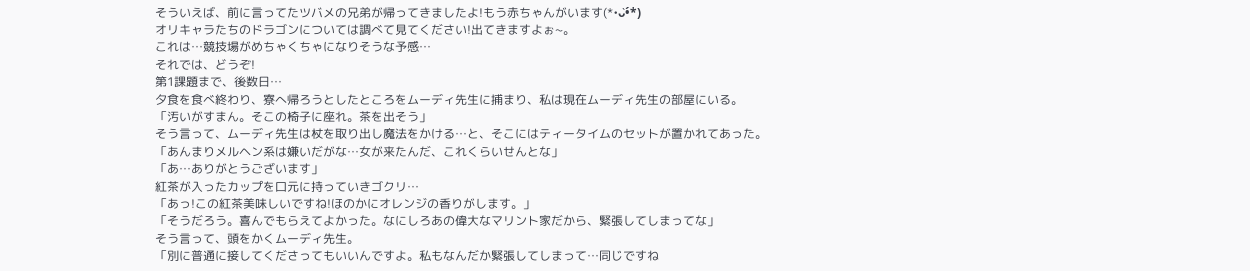そういえば、前に言ってたツバメの兄弟が帰ってきましたよ!もう赤ちゃんがいます(*•̀ᴗ•́*)
オリキャラたちのドラゴンについては調べて見てください!出てきますよぉ~。
これは…競技場がめちゃくちゃになりそうな予感…
それでは、どうぞ!
第1課題まで、後数日…
夕食を食べ終わり、寮へ帰ろうとしたところをムーディ先生に捕まり、私は現在ムーディ先生の部屋にいる。
「汚いがすまん。そこの椅子に座れ。茶を出そう」
そう言って、ムーディ先生は杖を取り出し魔法をかける…と、そこにはティータイムのセットが置かれてあった。
「あんまりメルヘン系は嫌いだがな…女が来たんだ、これくらいせんとな」
「あ…ありがとうございます」
紅茶が入ったカップを口元に持っていきゴクリ…
「あっ!この紅茶美味しいですね!ほのかにオレンジの香りがします。」
「そうだろう。喜んでもらえてよかった。なにしろあの偉大なマリント家だから、緊張してしまってな」
そう言って、頭をかくムーディ先生。
「別に普通に接してくださってもいいんですよ。私もなんだか緊張してしまって…同じですね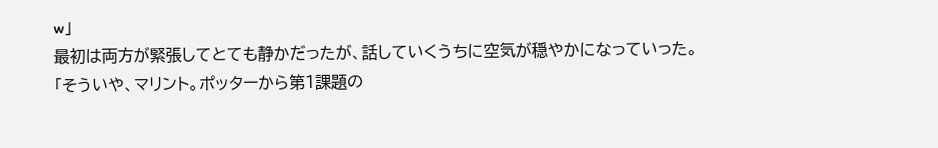w」
最初は両方が緊張してとても静かだったが、話していくうちに空気が穏やかになっていった。
「そういや、マリント。ポッターから第1課題の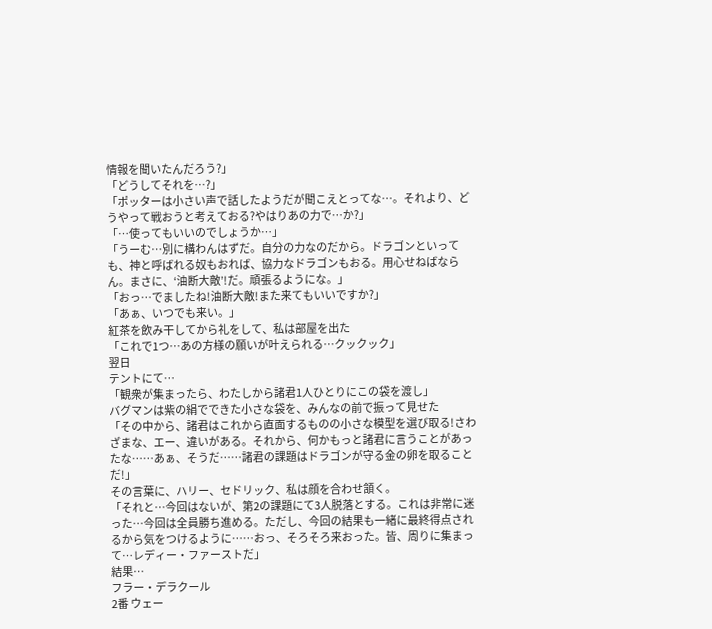情報を聞いたんだろう?」
「どうしてそれを…?」
「ポッターは小さい声で話したようだが聞こえとってな…。それより、どうやって戦おうと考えておる?やはりあの力で…か?」
「…使ってもいいのでしょうか…」
「うーむ…別に構わんはずだ。自分の力なのだから。ドラゴンといっても、神と呼ばれる奴もおれば、協力なドラゴンもおる。用心せねばならん。まさに、‘油断大敵’!だ。頑張るようにな。」
「おっ…でましたね!油断大敵!また来てもいいですか?」
「あぁ、いつでも来い。」
紅茶を飲み干してから礼をして、私は部屋を出た
「これで1つ…あの方様の願いが叶えられる…クックック」
翌日
テントにて…
「観衆が集まったら、わたしから諸君1人ひとりにこの袋を渡し」
バグマンは紫の絹でできた小さな袋を、みんなの前で振って見せた
「その中から、諸君はこれから直面するものの小さな模型を選び取る!さわざまな、エー、違いがある。それから、何かもっと諸君に言うことがあったな……あぁ、そうだ……諸君の課題はドラゴンが守る金の卵を取ることだ!」
その言葉に、ハリー、セドリック、私は顔を合わせ頷く。
「それと…今回はないが、第2の課題にて3人脱落とする。これは非常に迷った…今回は全員勝ち進める。ただし、今回の結果も一緒に最終得点されるから気をつけるように……おっ、そろそろ来おった。皆、周りに集まって…レディー・ファーストだ」
結果…
フラー・デラクール
2番 ウェー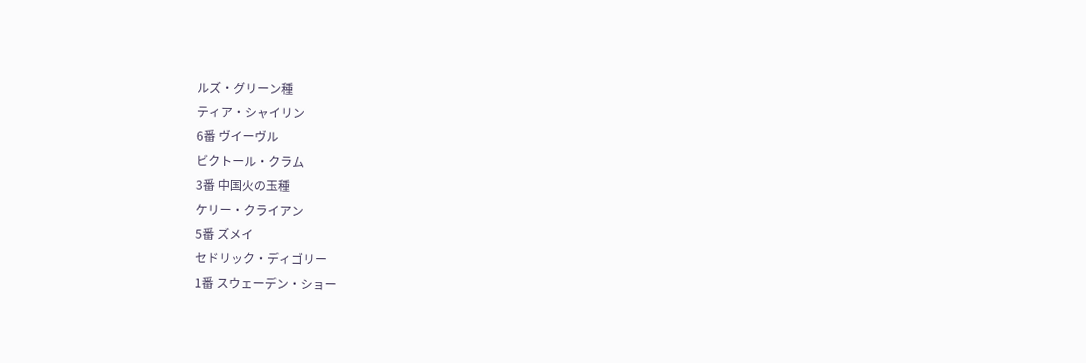ルズ・グリーン種
ティア・シャイリン
6番 ヴイーヴル
ビクトール・クラム
3番 中国火の玉種
ケリー・クライアン
5番 ズメイ
セドリック・ディゴリー
1番 スウェーデン・ショー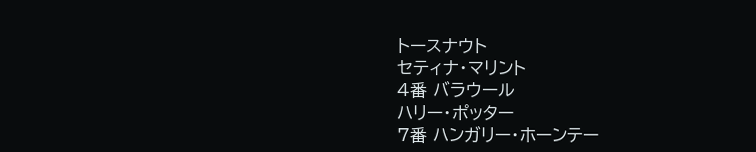トースナウト
セティナ・マリント
4番 バラウール
ハリー・ポッター
7番 ハンガリー・ホーンテー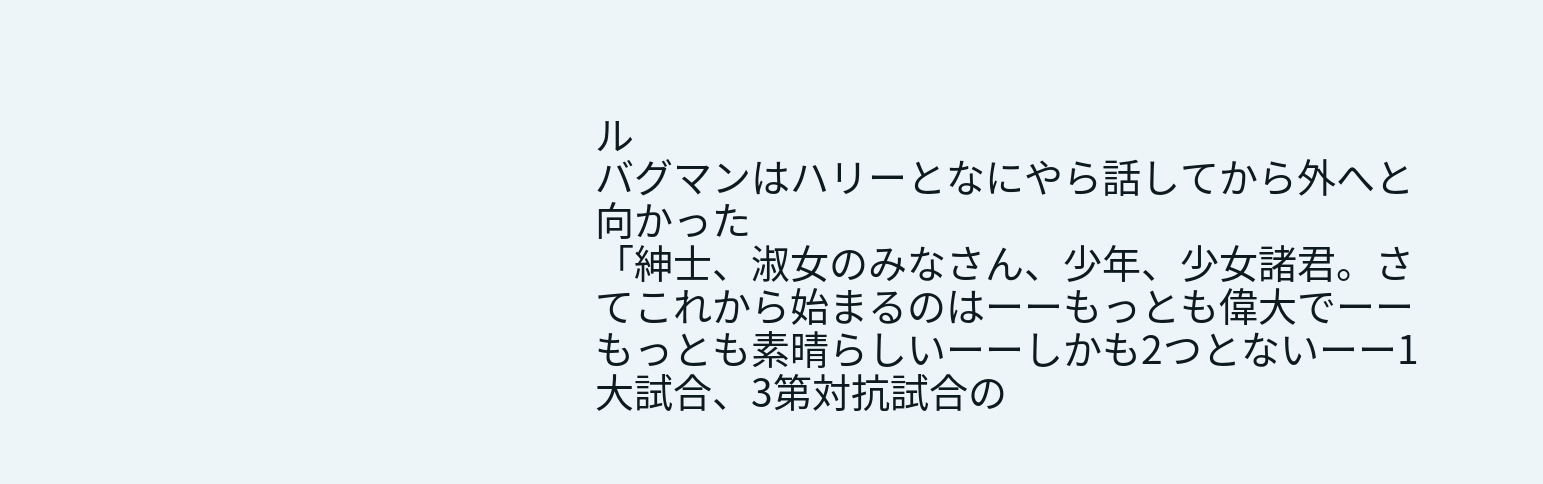ル
バグマンはハリーとなにやら話してから外へと向かった
「紳士、淑女のみなさん、少年、少女諸君。さてこれから始まるのはーーもっとも偉大でーーもっとも素晴らしいーーしかも2つとないーー1大試合、3第対抗試合の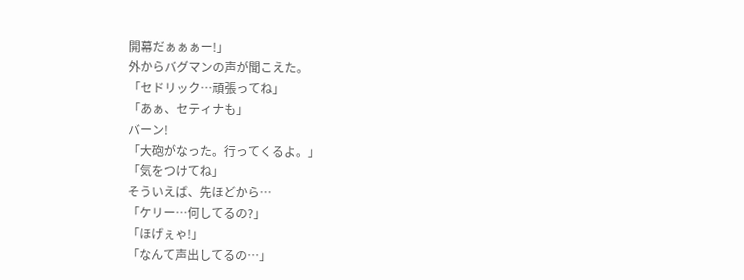開幕だぁぁぁー!」
外からバグマンの声が聞こえた。
「セドリック…頑張ってね」
「あぁ、セティナも」
バーン!
「大砲がなった。行ってくるよ。」
「気をつけてね」
そういえば、先ほどから…
「ケリー…何してるの?」
「ほげぇゃ!」
「なんて声出してるの…」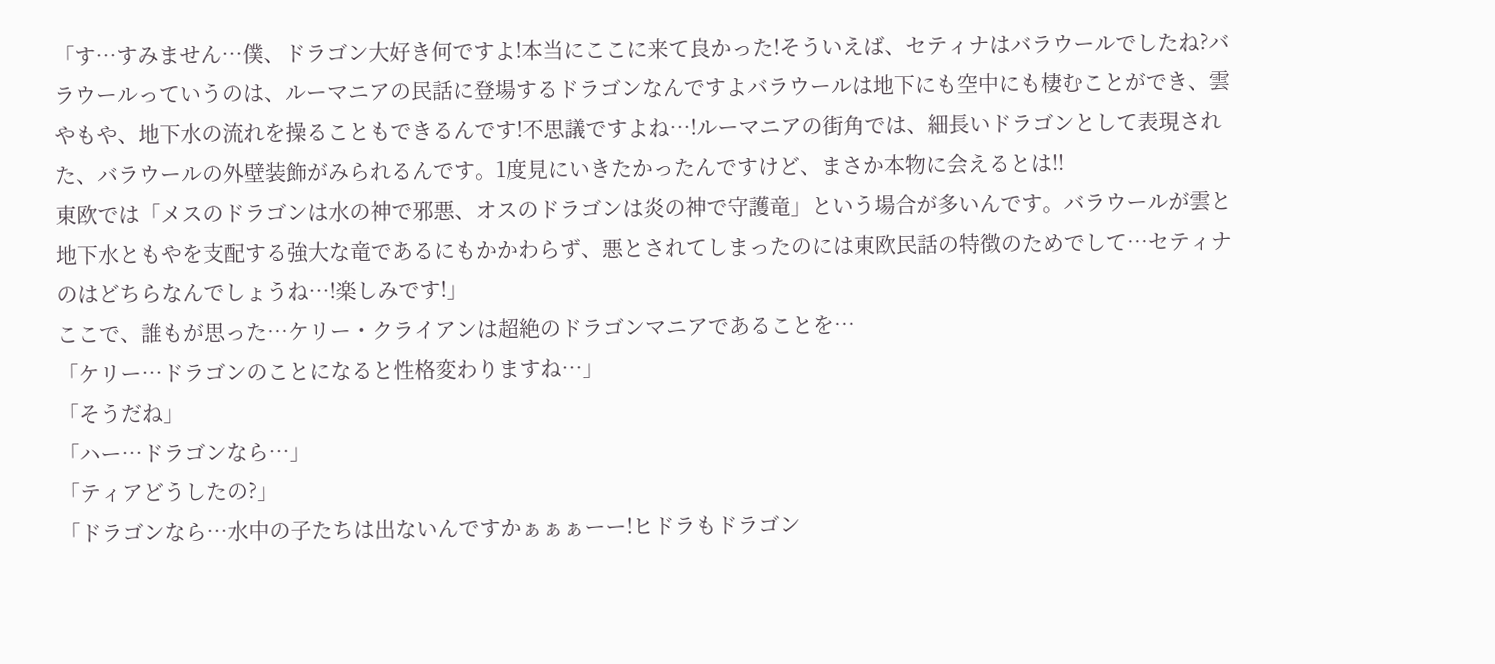「す…すみません…僕、ドラゴン大好き何ですよ!本当にここに来て良かった!そういえば、セティナはバラウールでしたね?バラウールっていうのは、ルーマニアの民話に登場するドラゴンなんですよバラウールは地下にも空中にも棲むことができ、雲やもや、地下水の流れを操ることもできるんです!不思議ですよね…!ルーマニアの街角では、細長いドラゴンとして表現された、バラウールの外壁装飾がみられるんです。1度見にいきたかったんですけど、まさか本物に会えるとは!!
東欧では「メスのドラゴンは水の神で邪悪、オスのドラゴンは炎の神で守護竜」という場合が多いんです。バラウールが雲と地下水ともやを支配する強大な竜であるにもかかわらず、悪とされてしまったのには東欧民話の特徴のためでして…セティナのはどちらなんでしょうね…!楽しみです!」
ここで、誰もが思った…ケリー・クライアンは超絶のドラゴンマニアであることを…
「ケリー…ドラゴンのことになると性格変わりますね…」
「そうだね」
「ハー…ドラゴンなら…」
「ティアどうしたの?」
「ドラゴンなら…水中の子たちは出ないんですかぁぁぁーー!ヒドラもドラゴン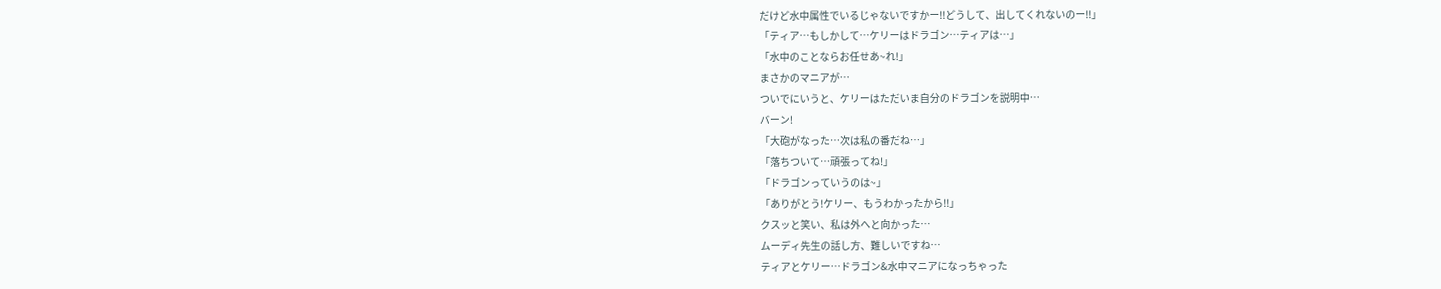だけど水中属性でいるじゃないですかー!!どうして、出してくれないのー!!」
「ティア…もしかして…ケリーはドラゴン…ティアは…」
「水中のことならお任せあ~れ!」
まさかのマニアが…
ついでにいうと、ケリーはただいま自分のドラゴンを説明中…
バーン!
「大砲がなった…次は私の番だね…」
「落ちついて…頑張ってね!」
「ドラゴンっていうのは~」
「ありがとう!ケリー、もうわかったから!!」
クスッと笑い、私は外へと向かった…
ムーディ先生の話し方、難しいですね…
ティアとケリー…ドラゴン&水中マニアになっちゃった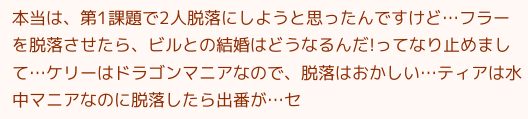本当は、第1課題で2人脱落にしようと思ったんですけど…フラーを脱落させたら、ビルとの結婚はどうなるんだ!ってなり止めまして…ケリーはドラゴンマニアなので、脱落はおかしい…ティアは水中マニアなのに脱落したら出番が…セ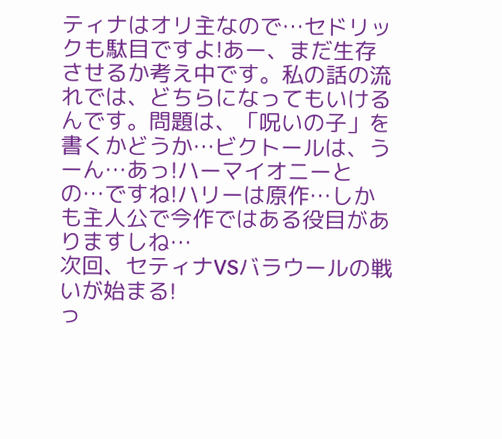ティナはオリ主なので…セドリックも駄目ですよ!あー、まだ生存させるか考え中です。私の話の流れでは、どちらになってもいけるんです。問題は、「呪いの子」を書くかどうか…ビクトールは、うーん…あっ!ハーマイオニーとの…ですね!ハリーは原作…しかも主人公で今作ではある役目がありますしね…
次回、セティナVSバラウールの戦いが始まる!
っ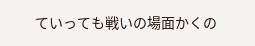ていっても戦いの場面かくの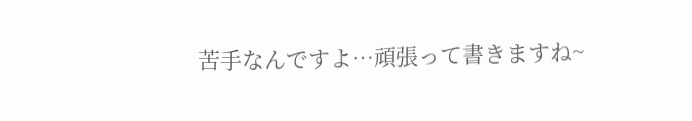苦手なんですよ…頑張って書きますね~